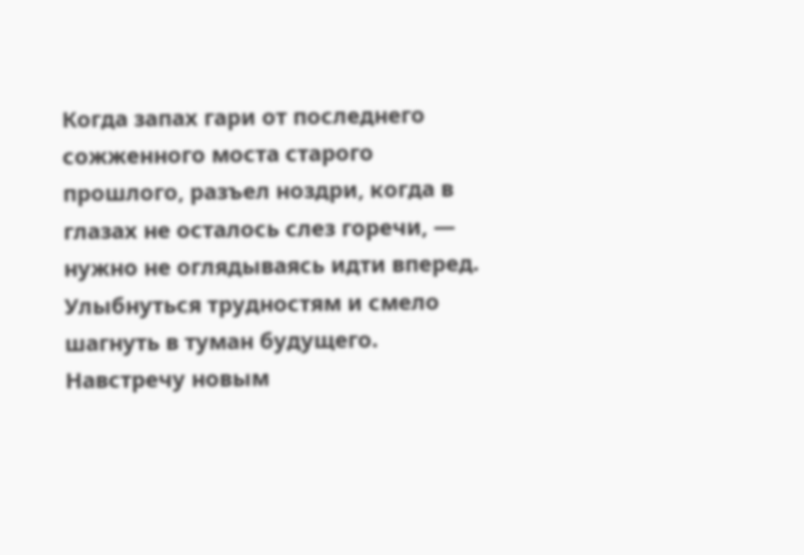Когда запах гари от последнего сожженного моста старого прошлого, разъел ноздри, когда в глазах не осталось слез горечи, — нужно не оглядываясь идти вперед. Улыбнуться трудностям и смело шагнуть в туман будущего. Навстречу новым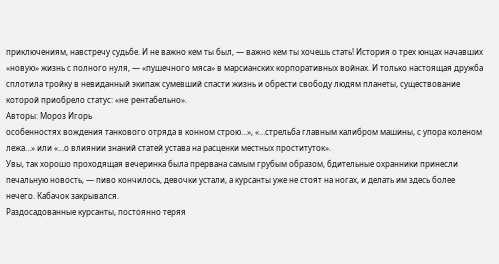приключениям, навстречу судьбе. И не важно кем ты был, — важно кем ты хочешь стать! История о трех юнцах начавших «новую» жизнь с полного нуля, — «пушечного мяса» в марсианских корпоративных войнах. И только настоящая дружба сплотила тройку в невиданный экипаж сумевший спасти жизнь и обрести свободу людям планеты, существование которой приобрело статус: «нe рентабельно».
Авторы: Мороз Игорь
особенностях вождения танкового отряда в конном строю…», «…стрельба главным калибром машины, с упора коленом лежа…» или «…о влиянии знаний статей устава на расценки местных проституток».
Увы, так хорошо проходящая вечеринка была прервана самым грубым образом, бдительные охранники принесли печальную новость, — пиво кончилось, девочки устали, а курсанты уже не стоят на ногах, и делать им здесь более нечего. Кабачок закрывался.
Раздосадованные курсанты, постоянно теряя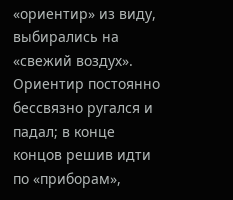«ориентир» из виду, выбирались на «свежий воздух». Ориентир постоянно бессвязно ругался и падал; в конце концов решив идти по «приборам»,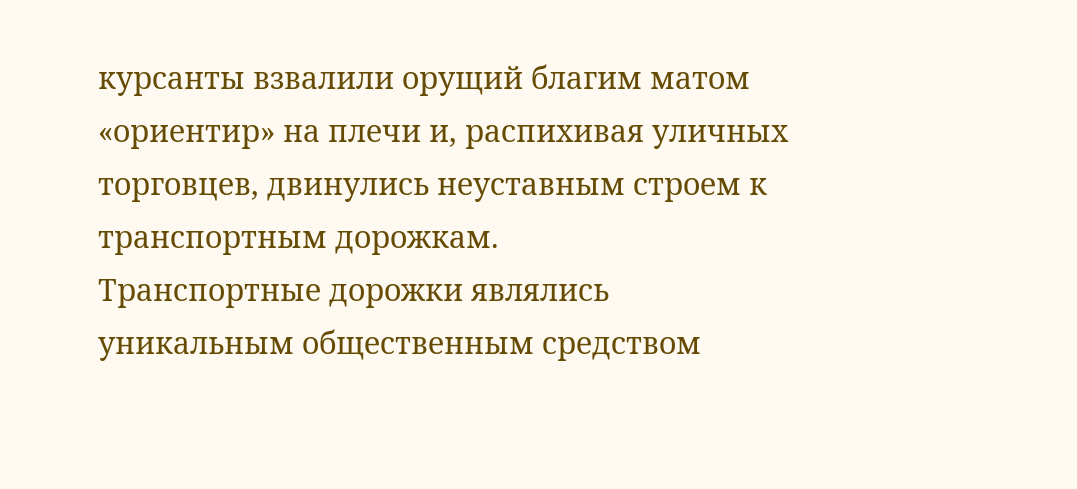курсанты взвалили орущий благим матом «ориентир» на плечи и, распихивая уличных торговцев, двинулись неуставным строем к транспортным дорожкам.
Транспортные дорожки являлись уникальным общественным средством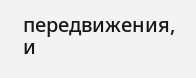передвижения, и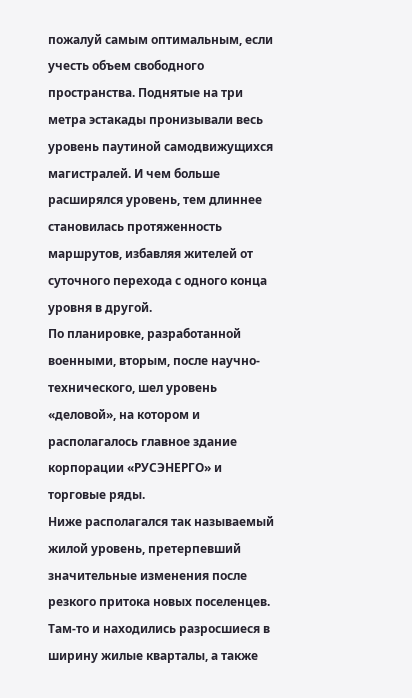пожалуй самым оптимальным, если учесть объем свободного пространства. Поднятые на три метра эстакады пронизывали весь уровень паутиной самодвижущихся магистралей. И чем больше расширялся уровень, тем длиннее становилась протяженность маршрутов, избавляя жителей от суточного перехода с одного конца уровня в другой.
По планировке, разработанной военными, вторым, после научно-технического, шел уровень «деловой», на котором и располагалось главное здание корпорации «РУСЭНЕРГО» и торговые ряды.
Ниже располагался так называемый жилой уровень, претерпевший значительные изменения после резкого притока новых поселенцев. Там-то и находились разросшиеся в ширину жилые кварталы, а также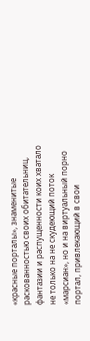«красные порталы», знаменитые раскованностью своих обитательниц, фантазии и распущенности коих хватало не только на не скудеющий поток «марсиан», но и на виртуальный порно портал, привлекающий в свои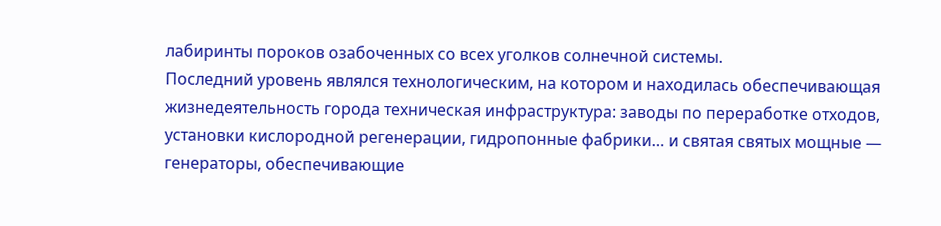лабиринты пороков озабоченных со всех уголков солнечной системы.
Последний уровень являлся технологическим, на котором и находилась обеспечивающая жизнедеятельность города техническая инфраструктура: заводы по переработке отходов, установки кислородной регенерации, гидропонные фабрики… и святая святых мощные — генераторы, обеспечивающие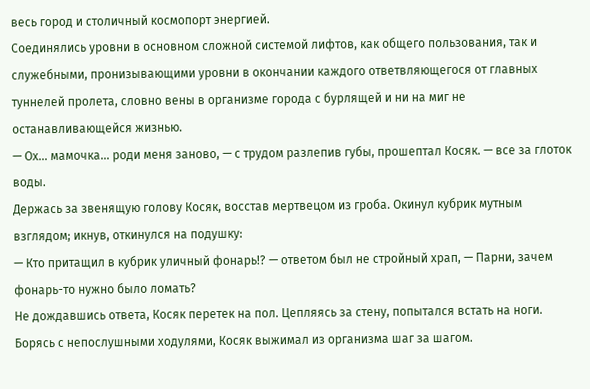весь город и столичный космопорт энергией.
Соединялись уровни в основном сложной системой лифтов, как общего пользования, так и служебными, пронизывающими уровни в окончании каждого ответвляющегося от главных туннелей пролета, словно вены в организме города с бурлящей и ни на миг не останавливающейся жизнью.
— Ох… мамочка… роди меня заново, — с трудом разлепив губы, прошептал Косяк. — все за глоток воды.
Держась за звенящую голову Косяк, восстав мертвецом из гроба. Окинул кубрик мутным взглядом; икнув, откинулся на подушку:
— Кто притащил в кубрик уличный фонарь!? — ответом был не стройный храп, — Парни, зачем фонарь-то нужно было ломать?
Не дождавшись ответа, Косяк перетек на пол. Цепляясь за стену, попытался встать на ноги. Борясь с непослушными ходулями, Косяк выжимал из организма шаг за шагом.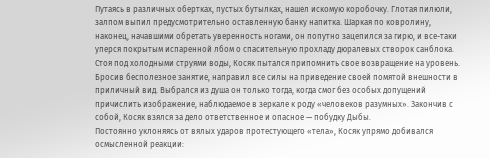Путаясь в различных обертках, пустых бутылках, нашел искомую коробочку. Глотая пилюли, залпом выпил предусмотрительно оставленную банку напитка. Шаркая по ковролину, наконец, начавшими обретать уверенность ногами, он попутно зацепился за гирю, и все-таки уперся покрытым испаренной лбом о спасительную прохладу дюралевых створок санблока.
Стоя под холодными струями воды, Косяк пытался припомнить свое возвращение на уровень. Бросив бесполезное занятие, направил все силы на приведение своей помятой внешности в приличный вид. Выбрался из душа он только тогда, когда смог без особых допущений причислить изображение, наблюдаемое в зеркале к роду «человеков разумных». Закончив с собой, Косяк взялся за дело ответственное и опасное — побудку Дыбы.
Постоянно уклоняясь от вялых ударов протестующего «тела», Косяк упрямо добивался осмысленной реакции: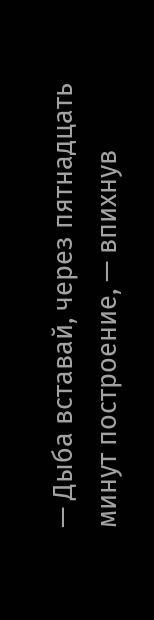— Дыба вставай, через пятнадцать минут построение, — впихнув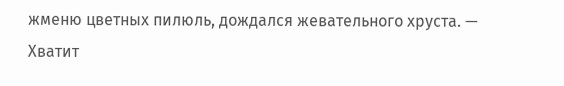жменю цветных пилюль, дождался жевательного хруста. — Хватит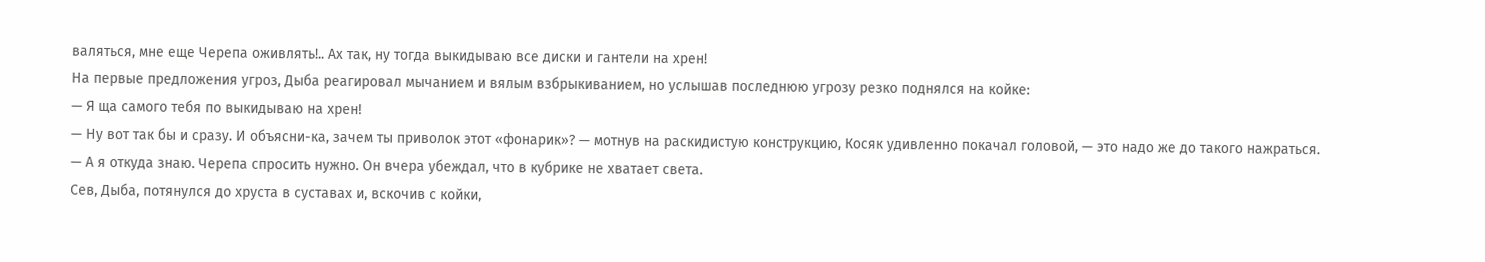валяться, мне еще Черепа оживлять!.. Ах так, ну тогда выкидываю все диски и гантели на хрен!
На первые предложения угроз, Дыба реагировал мычанием и вялым взбрыкиванием, но услышав последнюю угрозу резко поднялся на койке:
— Я ща самого тебя по выкидываю на хрен!
— Ну вот так бы и сразу. И объясни-ка, зачем ты приволок этот «фонарик»? — мотнув на раскидистую конструкцию, Косяк удивленно покачал головой, — это надо же до такого нажраться.
— А я откуда знаю. Черепа спросить нужно. Он вчера убеждал, что в кубрике не хватает света.
Сев, Дыба, потянулся до хруста в суставах и, вскочив с койки,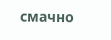смачно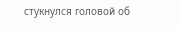стукнулся головой об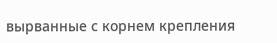вырванные с корнем крепления